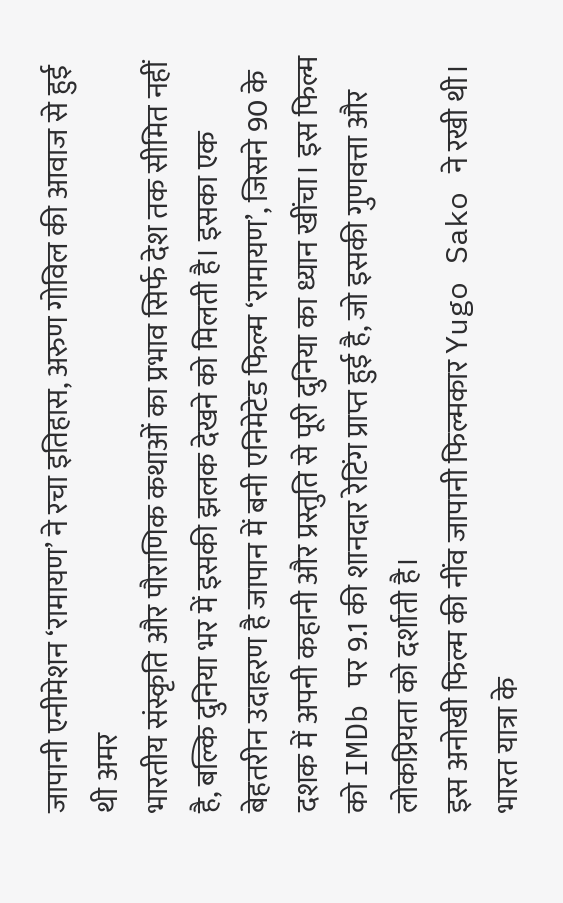जापानी एनीमेशन ‘रामायण’ ने रचा इतिहास, अरुण गोविल की आवाज से हुई थी अमर
भारतीय संस्कृति और पौराणिक कथाओं का प्रभाव सिर्फ देश तक सीमित नहीं है, बल्कि दुनिया भर में इसकी झलक देखने को मिलती है। इसका एक बेहतरीन उदाहरण है जापान में बनी एनिमेटेड फिल्म ‘रामायण’, जिसने 90 के दशक में अपनी कहानी और प्रस्तुति से पूरी दुनिया का ध्यान खींचा। इस फिल्म को IMDb पर 9.1 की शानदार रेटिंग प्राप्त हुई है, जो इसकी गुणवत्ता और लोकप्रियता को दर्शाती है।
इस अनोखी फिल्म की नींव जापानी फिल्मकार Yugo Sako ने रखी थी। भारत यात्रा के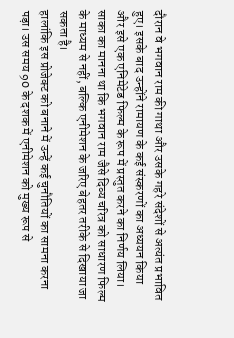दौरान वे भगवान राम की गाथा और उसके गहरे संदेशों से अत्यंत प्रभावित हुए। इसके बाद उन्होंने रामायण के कई संस्करणों का अध्ययन किया और इसे एक एनिमेटेड फिल्म के रूप में प्रस्तुत करने का निर्णय लिया। साका का मानना था कि भगवान राम जैसे दिव्य चरित्र को साधारण फिल्म के माध्यम से नहीं, बल्कि एनीमेशन के जरिए बेहतर तरीके से दिखाया जा सकता है।
हालांकि इस प्रोजेक्ट को बनाने में उन्हें कई चुनौतियों का सामना करना पड़ा। उस समय 90 के दशक में एनीमेशन को मुख्य रूप से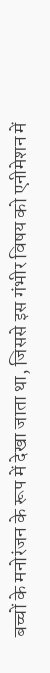बच्चों के मनोरंजन के रूप में देखा जाता था, जिससे इस गंभीर विषय को एनीमेशन में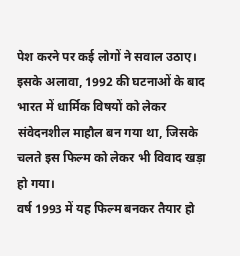पेश करने पर कई लोगों ने सवाल उठाए। इसके अलावा, 1992 की घटनाओं के बाद भारत में धार्मिक विषयों को लेकर संवेदनशील माहौल बन गया था, जिसके चलते इस फिल्म को लेकर भी विवाद खड़ा हो गया।
वर्ष 1993 में यह फिल्म बनकर तैयार हो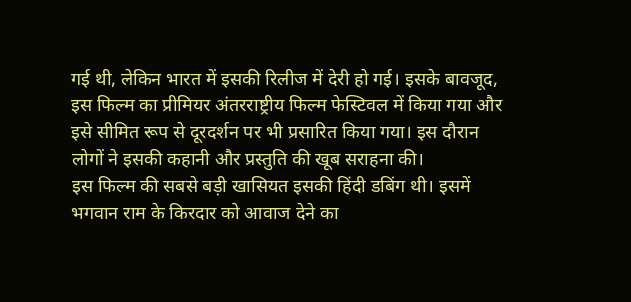गई थी, लेकिन भारत में इसकी रिलीज में देरी हो गई। इसके बावजूद, इस फिल्म का प्रीमियर अंतरराष्ट्रीय फिल्म फेस्टिवल में किया गया और इसे सीमित रूप से दूरदर्शन पर भी प्रसारित किया गया। इस दौरान लोगों ने इसकी कहानी और प्रस्तुति की खूब सराहना की।
इस फिल्म की सबसे बड़ी खासियत इसकी हिंदी डबिंग थी। इसमें भगवान राम के किरदार को आवाज देने का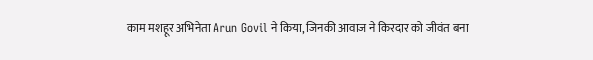काम मशहूर अभिनेता Arun Govil ने किया, जिनकी आवाज ने किरदार को जीवंत बना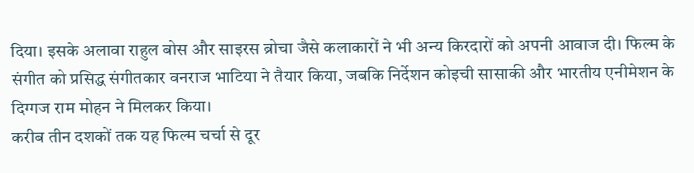दिया। इसके अलावा राहुल बोस और साइरस ब्रोचा जैसे कलाकारों ने भी अन्य किरदारों को अपनी आवाज दी। फिल्म के संगीत को प्रसिद्ध संगीतकार वनराज भाटिया ने तैयार किया, जबकि निर्देशन कोइची सासाकी और भारतीय एनीमेशन के दिग्गज राम मोहन ने मिलकर किया।
करीब तीन दशकों तक यह फिल्म चर्चा से दूर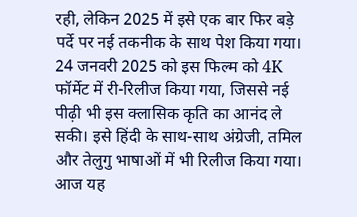रही, लेकिन 2025 में इसे एक बार फिर बड़े पर्दे पर नई तकनीक के साथ पेश किया गया। 24 जनवरी 2025 को इस फिल्म को 4K फॉर्मेट में री-रिलीज किया गया, जिससे नई पीढ़ी भी इस क्लासिक कृति का आनंद ले सकी। इसे हिंदी के साथ-साथ अंग्रेजी, तमिल और तेलुगु भाषाओं में भी रिलीज किया गया।
आज यह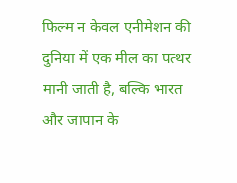फिल्म न केवल एनीमेशन की दुनिया में एक मील का पत्थर मानी जाती है, बल्कि भारत और जापान के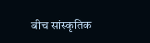बीच सांस्कृतिक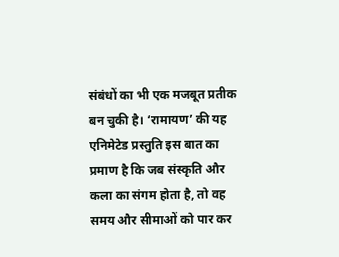संबंधों का भी एक मजबूत प्रतीक बन चुकी है। ‘रामायण’ की यह एनिमेटेड प्रस्तुति इस बात का प्रमाण है कि जब संस्कृति और कला का संगम होता है, तो वह समय और सीमाओं को पार कर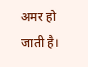अमर हो जाती है।